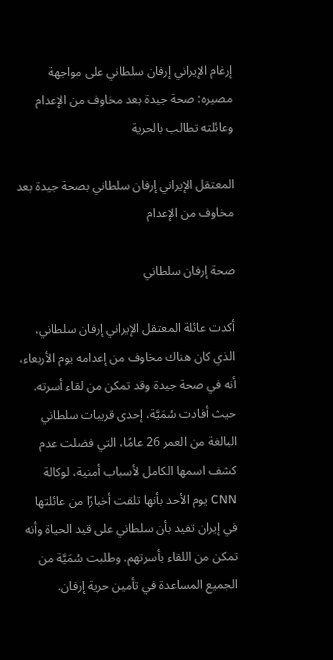إرغام الإيراني إرفان سلطاني على مواجهة مصيره: صحة جيدة بعد مخاوف من الإعدام وعائلته تطالب بالحرية

المعتقل الإيراني إرفان سلطاني بصحة جيدة بعد مخاوف من الإعدام

صحة إرفان سلطاني

أكدت عائلة المعتقل الإيراني إرفان سلطاني، الذي كان هناك مخاوف من إعدامه يوم الأربعاء، أنه في صحة جيدة وقد تمكن من لقاء أسرته. حيث أفادت سُمَيَّة، إحدى قريبات سلطاني البالغة من العمر 26 عامًا، التي فضلت عدم كشف اسمها الكامل لأسباب أمنية، لوكالة CNN يوم الأحد بأنها تلقت أخبارًا من عائلتها في إيران تفيد بأن سلطاني على قيد الحياة وأنه تمكن من اللقاء بأسرتهم. وطلبت سُمَيَّة من الجميع المساعدة في تأمين حرية إرفان.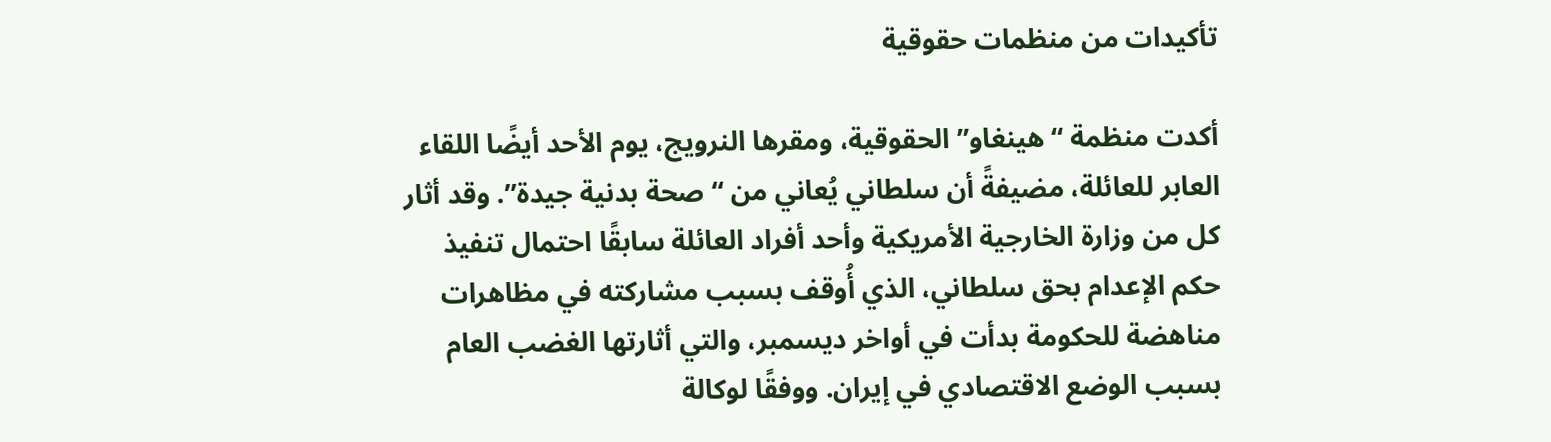تأكيدات من منظمات حقوقية

أكدت منظمة “هينغاو” الحقوقية، ومقرها النرويج، يوم الأحد أيضًا اللقاء العابر للعائلة، مضيفةً أن سلطاني يُعاني من “صحة بدنية جيدة”. وقد أثار كل من وزارة الخارجية الأمريكية وأحد أفراد العائلة سابقًا احتمال تنفيذ حكم الإعدام بحق سلطاني، الذي أُوقف بسبب مشاركته في مظاهرات مناهضة للحكومة بدأت في أواخر ديسمبر، والتي أثارتها الغضب العام بسبب الوضع الاقتصادي في إيران. ووفقًا لوكالة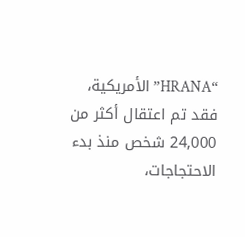“HRANA” الأمريكية، فقد تم اعتقال أكثر من 24,000 شخص منذ بدء الاحتجاجات،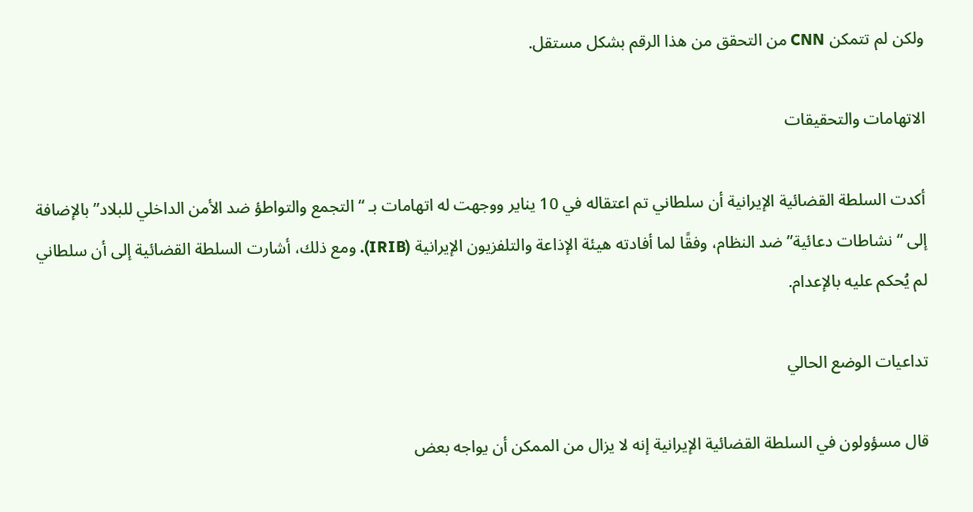ولكن لم تتمكن CNN من التحقق من هذا الرقم بشكل مستقل.

الاتهامات والتحقيقات

أكدت السلطة القضائية الإيرانية أن سلطاني تم اعتقاله في 10 يناير ووجهت له اتهامات بـ “التجمع والتواطؤ ضد الأمن الداخلي للبلاد” بالإضافة إلى “نشاطات دعائية” ضد النظام، وفقًا لما أفادته هيئة الإذاعة والتلفزيون الإيرانية (IRIB). ومع ذلك، أشارت السلطة القضائية إلى أن سلطاني لم يُحكم عليه بالإعدام.

تداعيات الوضع الحالي

قال مسؤولون في السلطة القضائية الإيرانية إنه لا يزال من الممكن أن يواجه بعض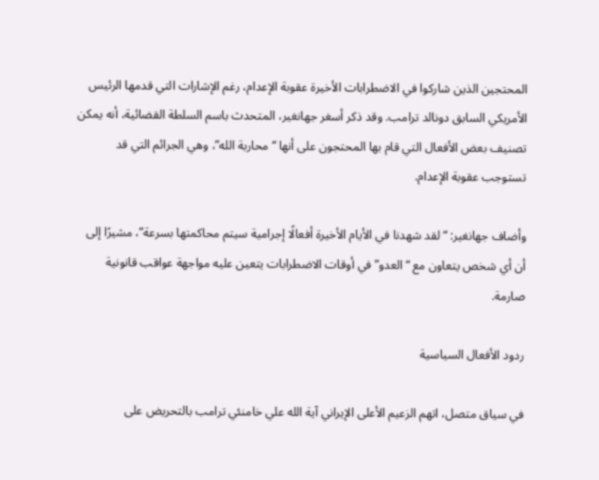المحتجين الذين شاركوا في الاضطرابات الأخيرة عقوبة الإعدام، رغم الإشارات التي قدمها الرئيس الأمريكي السابق دونالد ترامب. وقد ذكر أسغر جهانغير، المتحدث باسم السلطة القضائية، أنه يمكن تصنيف بعض الأفعال التي قام بها المحتجون على أنها “محاربة الله”، وهي الجرائم التي قد تستوجب عقوبة الإعدام.

وأضاف جهانغير: “لقد شهدنا في الأيام الأخيرة أفعالًا إجرامية سيتم محاكمتها بسرعة”، مشيرًا إلى أن أي شخص يتعاون مع “العدو” في أوقات الاضطرابات يتعين عليه مواجهة عواقب قانونية صارمة.

ردود الأفعال السياسية

في سياق متصل، اتهم الزعيم الأعلى الإيراني آية الله علي خامنئي ترامب بالتحريض على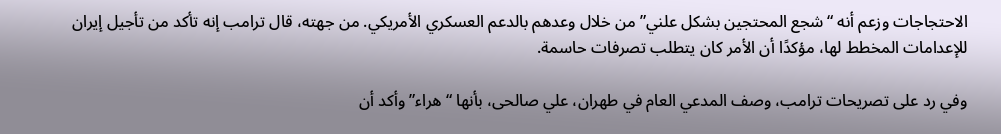الاحتجاجات وزعم أنه “شجع المحتجين بشكل علني” من خلال وعدهم بالدعم العسكري الأمريكي. من جهته، قال ترامب إنه تأكد من تأجيل إيران للإعدامات المخطط لها، مؤكدًا أن الأمر كان يتطلب تصرفات حاسمة.

وفي رد على تصريحات ترامب، وصف المدعي العام في طهران، علي صالحی، بأنها “هراء” وأكد أن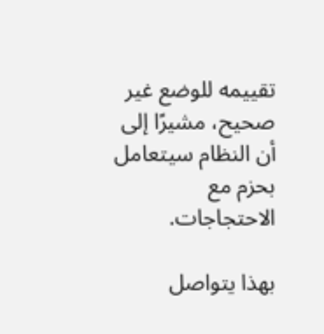تقييمه للوضع غير صحيح، مشيرًا إلى أن النظام سيتعامل بحزم مع الاحتجاجات.

بهذا يتواصل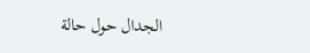الجدال حول حالة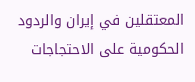المعتقلين في إيران والردود الحكومية على الاحتجاجات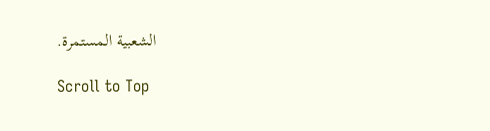الشعبية المستمرة.

Scroll to Top